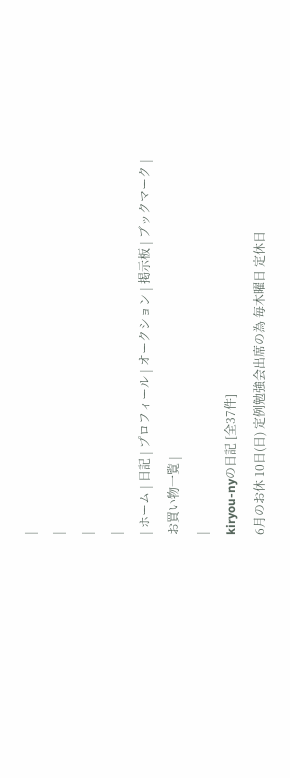|
|
|
|
| ホーム | 日記 | プロフィール | オークション | 掲示板 | ブックマーク | お買い物一覧 |
|
kiryou-nyの日記 [全37件]
6月のお休 10日(日) 定例勉強会出席の為 毎木曜日 定休日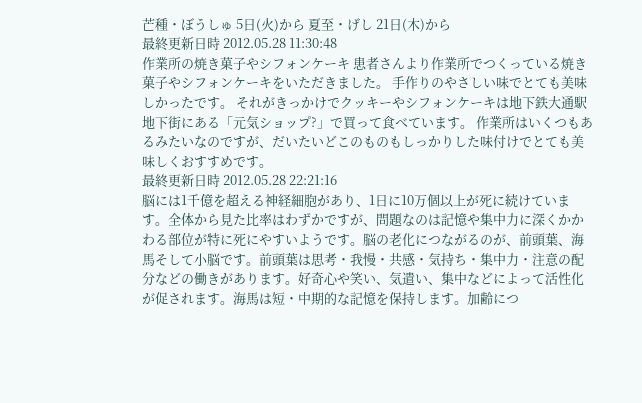芒種・ぼうしゅ 5日(火)から 夏至・げし 21日(木)から
最終更新日時 2012.05.28 11:30:48
作業所の焼き菓子やシフォンケーキ 患者さんより作業所でつくっている焼き菓子やシフォンケーキをいただきました。 手作りのやさしい味でとても美味しかったです。 それがきっかけでクッキーやシフォンケーキは地下鉄大通駅地下街にある「元気ショップ?」で買って食べています。 作業所はいくつもあるみたいなのですが、だいたいどこのものもしっかりした味付けでとても美味しくおすすめです。
最終更新日時 2012.05.28 22:21:16
脳には1千億を超える神経細胞があり、1日に10万個以上が死に続けています。全体から見た比率はわずかですが、問題なのは記憶や集中力に深くかかわる部位が特に死にやすいようです。脳の老化につながるのが、前頭葉、海馬そして小脳です。前頭葉は思考・我慢・共感・気持ち・集中力・注意の配分などの働きがあります。好奇心や笑い、気遣い、集中などによって活性化が促されます。海馬は短・中期的な記憶を保持します。加齢につ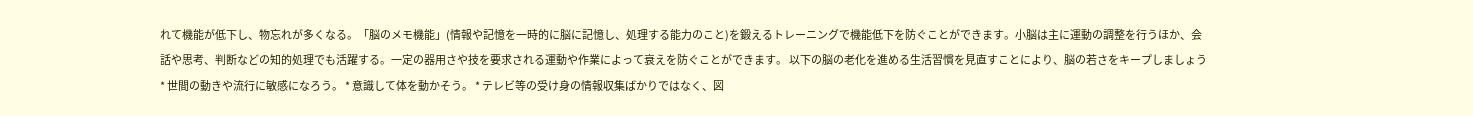れて機能が低下し、物忘れが多くなる。「脳のメモ機能」(情報や記憶を一時的に脳に記憶し、処理する能力のこと)を鍛えるトレーニングで機能低下を防ぐことができます。小脳は主に運動の調整を行うほか、会話や思考、判断などの知的処理でも活躍する。一定の器用さや技を要求される運動や作業によって衰えを防ぐことができます。 以下の脳の老化を進める生活習慣を見直すことにより、脳の若さをキープしましょう * 世間の動きや流行に敏感になろう。 * 意識して体を動かそう。 * テレビ等の受け身の情報収集ばかりではなく、図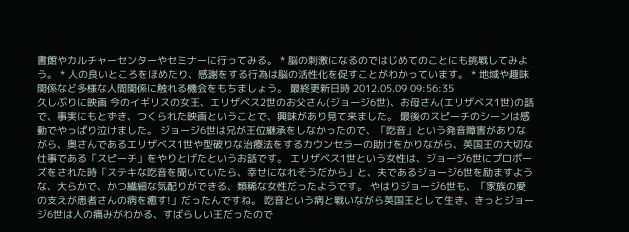書館やカルチャーセンターやセミナーに行ってみる。 * 脳の刺激になるのではじめてのことにも挑戦してみよう。 * 人の良いところをほめたり、感謝をする行為は脳の活性化を促すことがわかっています。 * 地域や趣味関係など多様な人間関係に触れる機会をもちましょう。 最終更新日時 2012.05.09 09:56:35
久しぶりに映画 今のイギリスの女王、エリザベス2世のお父さん(ジョージ6世)、お母さん(エリザベス1世)の話で、事実にもとずき、つくられた映画ということで、興味があり見て来ました。 最後のスピーチのシーンは感動でやっぱり泣けました。 ジョージ6世は兄が王位継承をしなかったので、「吃音」という発音障害がありながら、奥さんであるエリザベス1世や型破りな治療法をするカウンセラーの助けをかりながら、英国王の大切な仕事である「スピーチ」をやりとげたというお話です。 エリザベス1世という女性は、ジョージ6世にプロポーズをされた時「ステキな吃音を聞いていたら、幸せになれそうだから」と、夫であるジョージ6世を励ますような、大らかで、かつ繊細な気配りができる、類稀な女性だったようです。 やはりジョージ6世も、「家族の愛の支えが患者さんの病を癒す!」だったんですね。 吃音という病と戦いながら英国王として生き、きっとジョージ6世は人の痛みがわかる、すばらしい王だったので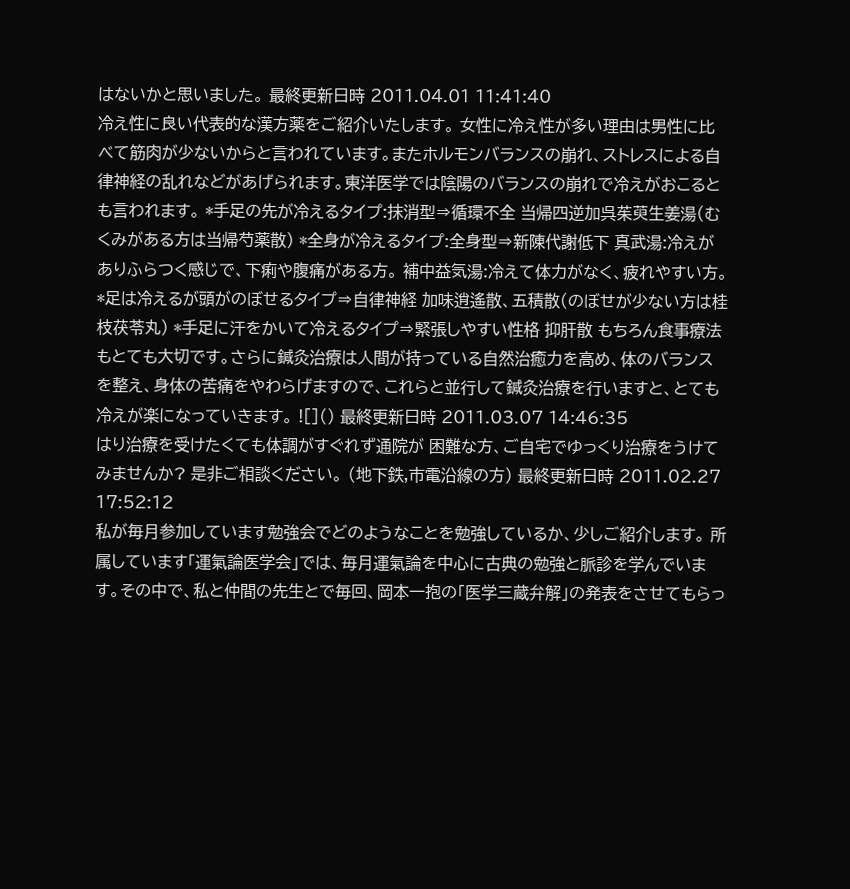はないかと思いました。 最終更新日時 2011.04.01 11:41:40
冷え性に良い代表的な漢方薬をご紹介いたします。 女性に冷え性が多い理由は男性に比べて筋肉が少ないからと言われています。またホルモンバランスの崩れ、ストレスによる自律神経の乱れなどがあげられます。東洋医学では陰陽のバランスの崩れで冷えがおこるとも言われます。 *手足の先が冷えるタイプ:抹消型⇒循環不全 当帰四逆加呉茱萸生姜湯(むくみがある方は当帰芍薬散) *全身が冷えるタイプ:全身型⇒新陳代謝低下 真武湯:冷えがありふらつく感じで、下痢や腹痛がある方。 補中益気湯:冷えて体力がなく、疲れやすい方。 *足は冷えるが頭がのぼせるタイプ⇒自律神経 加味逍遙散、五積散(のぼせが少ない方は桂枝茯苓丸) *手足に汗をかいて冷えるタイプ⇒緊張しやすい性格 抑肝散 もちろん食事療法もとても大切です。さらに鍼灸治療は人間が持っている自然治癒力を高め、体のバランスを整え、身体の苦痛をやわらげますので、これらと並行して鍼灸治療を行いますと、とても冷えが楽になっていきます。 ![]() 最終更新日時 2011.03.07 14:46:35
はり治療を受けたくても体調がすぐれず通院が 困難な方、ご自宅でゆっくり治療をうけてみませんか? 是非ご相談ください。 (地下鉄,市電沿線の方) 最終更新日時 2011.02.27 17:52:12
私が毎月参加しています勉強会でどのようなことを勉強しているか、少しご紹介します。 所属しています「運氣論医学会」では、毎月運氣論を中心に古典の勉強と脈診を学んでいます。その中で、私と仲間の先生とで毎回、岡本一抱の「医学三蔵弁解」の発表をさせてもらっ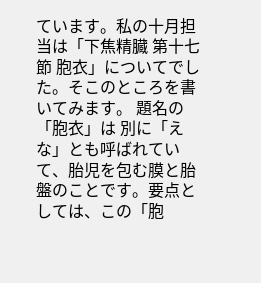ています。私の十月担当は「下焦精臓 第十七節 胞衣」についてでした。そこのところを書いてみます。 題名の「胞衣」は 別に「えな」とも呼ばれていて、胎児を包む膜と胎盤のことです。要点としては、この「胞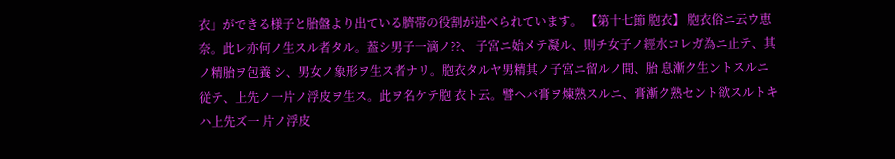衣」ができる様子と胎盤より出ている臍帯の役割が述べられています。 【第十七節 胞衣】 胞衣俗ニ云ウ恵奈。此レ亦何ノ生スル者タル。葢シ男子一滴ノ??、 子宮ニ始メテ凝ル、則チ女子ノ經水コレガ為ニ止テ、其ノ精胎ヲ包養 シ、男女ノ象形ヲ生ス者ナリ。胞衣タルヤ男精其ノ子宮ニ留ルノ間、胎 息漸ク生ントスルニ従テ、上先ノ一片ノ浮皮ヲ生ス。此ヲ名ケテ胞 衣ト云。譬ヘバ膏ヲ煉熟スルニ、膏漸ク熟セント欲スルトキハ上先ズ一 片ノ浮皮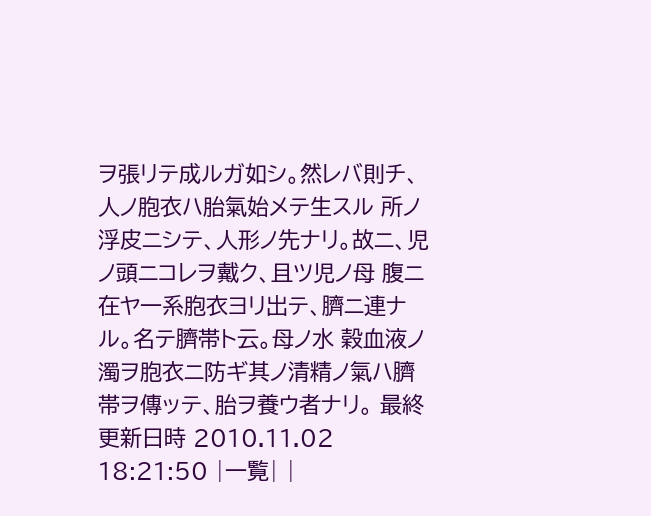ヲ張リテ成ルガ如シ。然レバ則チ、人ノ胞衣ハ胎氣始メテ生スル 所ノ浮皮ニシテ、人形ノ先ナリ。故ニ、児ノ頭ニコレヲ戴ク、且ツ児ノ母 腹ニ在ヤ一系胞衣ヨリ出テ、臍ニ連ナル。名テ臍帯ト云。母ノ水 穀血液ノ濁ヲ胞衣ニ防ギ其ノ清精ノ氣ハ臍帯ヲ傳ッテ、胎ヲ養ウ者ナリ。 最終更新日時 2010.11.02 18:21:50 |一覧| |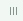|||